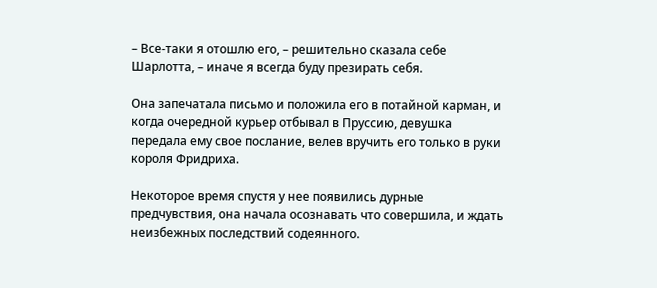– Все-таки я отошлю его, – решительно сказала себе Шарлотта, – иначе я всегда буду презирать себя.

Она запечатала письмо и положила его в потайной карман, и когда очередной курьер отбывал в Пруссию, девушка передала ему свое послание, велев вручить его только в руки короля Фридриха.

Некоторое время спустя у нее появились дурные предчувствия, она начала осознавать что совершила, и ждать неизбежных последствий содеянного.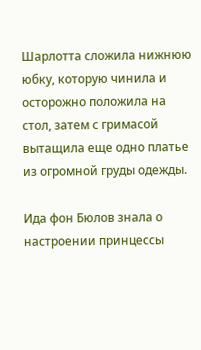Шарлотта сложила нижнюю юбку, которую чинила и осторожно положила на стол, затем с гримасой вытащила еще одно платье из огромной груды одежды.

Ида фон Бюлов знала о настроении принцессы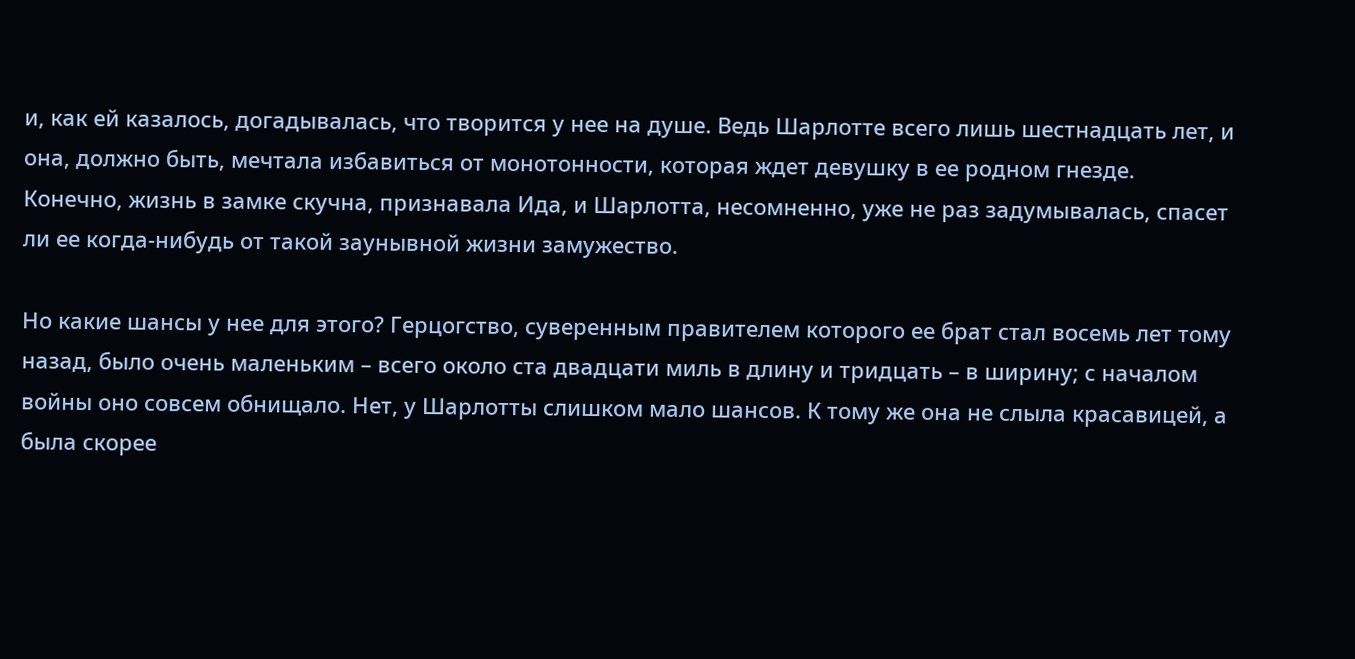и, как ей казалось, догадывалась, что творится у нее на душе. Ведь Шарлотте всего лишь шестнадцать лет, и она, должно быть, мечтала избавиться от монотонности, которая ждет девушку в ее родном гнезде. Конечно, жизнь в замке скучна, признавала Ида, и Шарлотта, несомненно, уже не раз задумывалась, спасет ли ее когда-нибудь от такой заунывной жизни замужество.

Но какие шансы у нее для этого? Герцогство, суверенным правителем которого ее брат стал восемь лет тому назад, было очень маленьким – всего около ста двадцати миль в длину и тридцать – в ширину; с началом войны оно совсем обнищало. Нет, у Шарлотты слишком мало шансов. К тому же она не слыла красавицей, а была скорее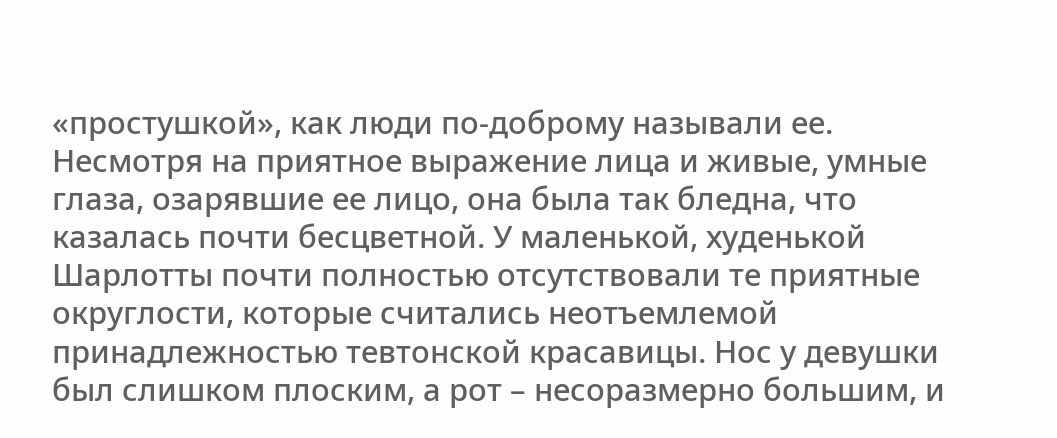«простушкой», как люди по-доброму называли ее. Несмотря на приятное выражение лица и живые, умные глаза, озарявшие ее лицо, она была так бледна, что казалась почти бесцветной. У маленькой, худенькой Шарлотты почти полностью отсутствовали те приятные округлости, которые считались неотъемлемой принадлежностью тевтонской красавицы. Нос у девушки был слишком плоским, а рот – несоразмерно большим, и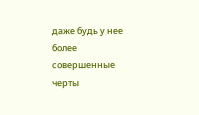даже будь у нее более совершенные черты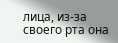лица, из-за своего рта она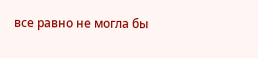все равно не могла бы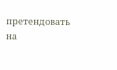претендовать на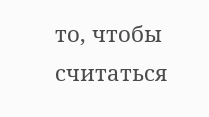то, чтобы считаться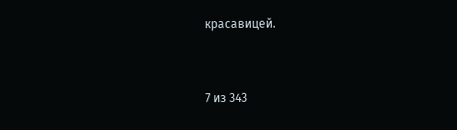красавицей.



7 из 343